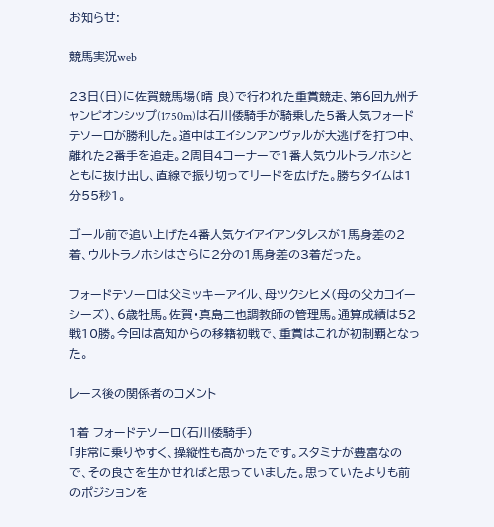お知らせ:

競馬実況web

23日(日)に佐賀競馬場(晴 良)で行われた重賞競走、第6回九州チャンピオンシップ(1750m)は石川倭騎手が騎乗した5番人気フォードテソーロが勝利した。道中はエイシンアンヴァルが大逃げを打つ中、離れた2番手を追走。2周目4コーナーで1番人気ウルトラノホシとともに抜け出し、直線で振り切ってリードを広げた。勝ちタイムは1分55秒1。

ゴール前で追い上げた4番人気ケイアイアンタレスが1馬身差の2着、ウルトラノホシはさらに2分の1馬身差の3着だった。

フォードテソーロは父ミッキーアイル、母ツクシヒメ(母の父カコイーシーズ)、6歳牡馬。佐賀・真島二也調教師の管理馬。通算成績は52戦10勝。今回は高知からの移籍初戦で、重賞はこれが初制覇となった。

レース後の関係者のコメント

1着 フォードテソーロ(石川倭騎手)
「非常に乗りやすく、操縦性も高かったです。スタミナが豊富なので、その良さを生かせればと思っていました。思っていたよりも前のポジションを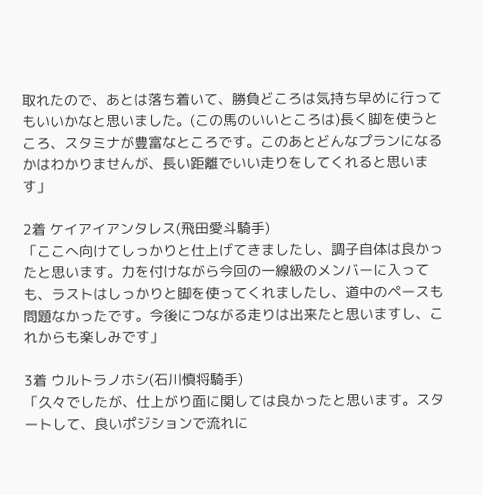取れたので、あとは落ち着いて、勝負どころは気持ち早めに行ってもいいかなと思いました。(この馬のいいところは)長く脚を使うところ、スタミナが豊富なところです。このあとどんなプランになるかはわかりませんが、長い距離でいい走りをしてくれると思います」

2着 ケイアイアンタレス(飛田愛斗騎手)
「ここへ向けてしっかりと仕上げてきましたし、調子自体は良かったと思います。力を付けながら今回の一線級のメンバーに入っても、ラストはしっかりと脚を使ってくれましたし、道中のペースも問題なかったです。今後につながる走りは出来たと思いますし、これからも楽しみです」

3着 ウルトラノホシ(石川慎将騎手)
「久々でしたが、仕上がり面に関しては良かったと思います。スタートして、良いポジションで流れに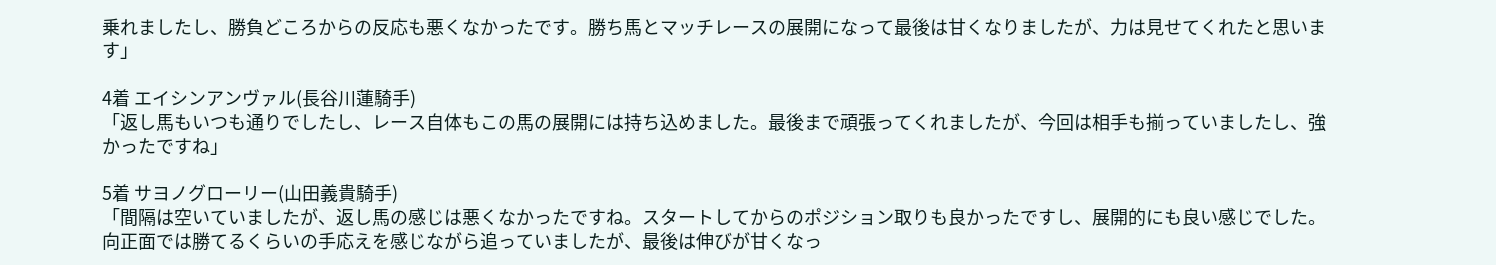乗れましたし、勝負どころからの反応も悪くなかったです。勝ち馬とマッチレースの展開になって最後は甘くなりましたが、力は見せてくれたと思います」

4着 エイシンアンヴァル(長谷川蓮騎手)
「返し馬もいつも通りでしたし、レース自体もこの馬の展開には持ち込めました。最後まで頑張ってくれましたが、今回は相手も揃っていましたし、強かったですね」

5着 サヨノグローリー(山田義貴騎手)
「間隔は空いていましたが、返し馬の感じは悪くなかったですね。スタートしてからのポジション取りも良かったですし、展開的にも良い感じでした。向正面では勝てるくらいの手応えを感じながら追っていましたが、最後は伸びが甘くなっ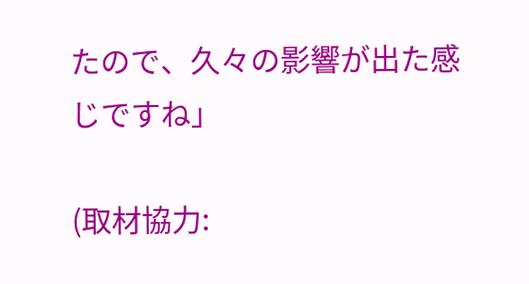たので、久々の影響が出た感じですね」

(取材協力: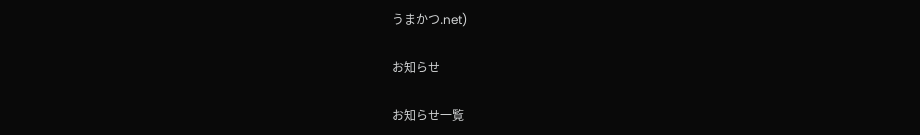うまかつ.net)

お知らせ

お知らせ一覧